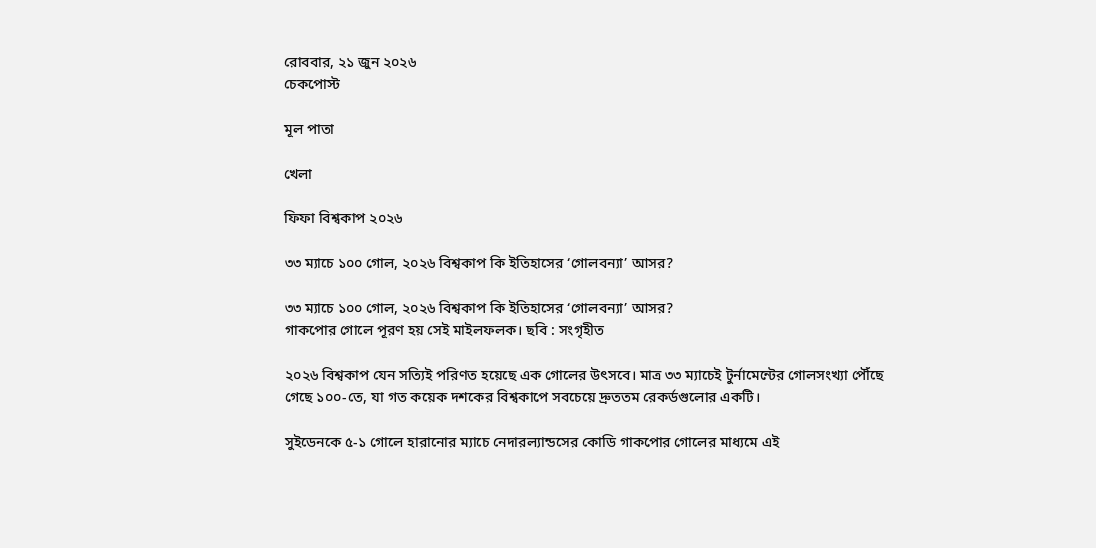রোববার, ২১ জুন ২০২৬
চেকপোস্ট

মূল পাতা

খেলা

ফিফা বিশ্বকাপ ২০২৬

৩৩ ম্যাচে ১০০ গোল, ২০২৬ বিশ্বকাপ কি ইতিহাসের ‘গোলবন্যা’ আসর?

৩৩ ম্যাচে ১০০ গোল, ২০২৬ বিশ্বকাপ কি ইতিহাসের ‘গোলবন্যা’ আসর?
গাকপোর গোলে পূরণ হয় সেই মাইলফলক। ছবি : সংগৃহীত

২০২৬ বিশ্বকাপ যেন সত্যিই পরিণত হয়েছে এক গোলের উৎসবে। মাত্র ৩৩ ম্যাচেই টুর্নামেন্টের গোলসংখ্যা পৌঁছে গেছে ১০০-তে, যা গত কয়েক দশকের বিশ্বকাপে সবচেয়ে দ্রুততম রেকর্ডগুলোর একটি।

সুইডেনকে ৫-১ গোলে হারানোর ম্যাচে নেদারল্যান্ডসের কোডি গাকপোর গোলের মাধ্যমে এই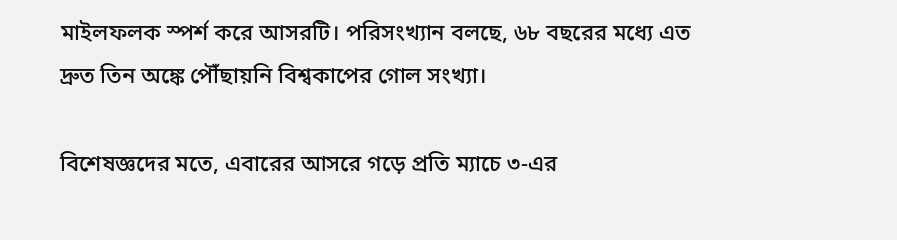মাইলফলক স্পর্শ করে আসরটি। পরিসংখ্যান বলছে, ৬৮ বছরের মধ্যে এত দ্রুত তিন অঙ্কে পৌঁছায়নি বিশ্বকাপের গোল সংখ্যা।

বিশেষজ্ঞদের মতে, এবারের আসরে গড়ে প্রতি ম্যাচে ৩-এর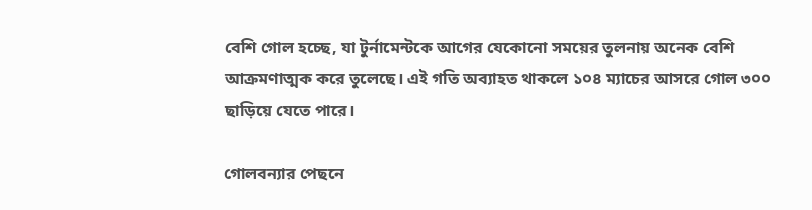বেশি গোল হচ্ছে, যা টুর্নামেন্টকে আগের যেকোনো সময়ের তুলনায় অনেক বেশি আক্রমণাত্মক করে তুলেছে। এই গতি অব্যাহত থাকলে ১০৪ ম্যাচের আসরে গোল ৩০০ ছাড়িয়ে যেতে পারে।

গোলবন্যার পেছনে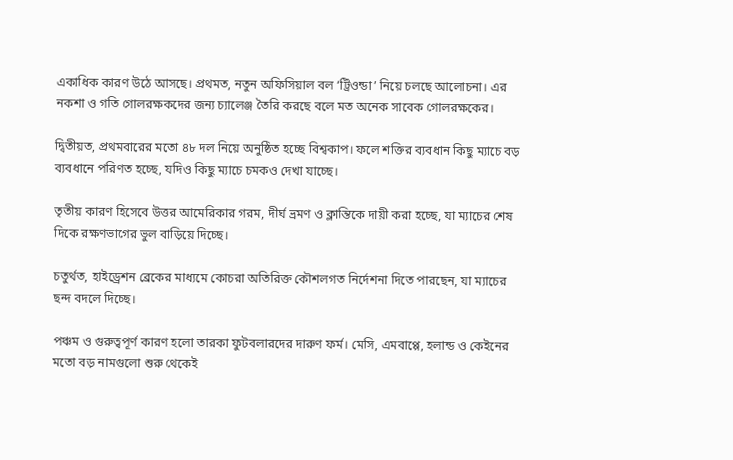একাধিক কারণ উঠে আসছে। প্রথমত, নতুন অফিসিয়াল বল ‘ট্রিওন্ডা’ নিয়ে চলছে আলোচনা। এর নকশা ও গতি গোলরক্ষকদের জন্য চ্যালেঞ্জ তৈরি করছে বলে মত অনেক সাবেক গোলরক্ষকের।

দ্বিতীয়ত, প্রথমবারের মতো ৪৮ দল নিয়ে অনুষ্ঠিত হচ্ছে বিশ্বকাপ। ফলে শক্তির ব্যবধান কিছু ম্যাচে বড় ব্যবধানে পরিণত হচ্ছে, যদিও কিছু ম্যাচে চমকও দেখা যাচ্ছে।

তৃতীয় কারণ হিসেবে উত্তর আমেরিকার গরম, দীর্ঘ ভ্রমণ ও ক্লান্তিকে দায়ী করা হচ্ছে, যা ম্যাচের শেষ দিকে রক্ষণভাগের ভুল বাড়িয়ে দিচ্ছে।

চতুর্থত, হাইড্রেশন ব্রেকের মাধ্যমে কোচরা অতিরিক্ত কৌশলগত নির্দেশনা দিতে পারছেন, যা ম্যাচের ছন্দ বদলে দিচ্ছে।

পঞ্চম ও গুরুত্বপূর্ণ কারণ হলো তারকা ফুটবলারদের দারুণ ফর্ম। মেসি, এমবাপ্পে, হলান্ড ও কেইনের মতো বড় নামগুলো শুরু থেকেই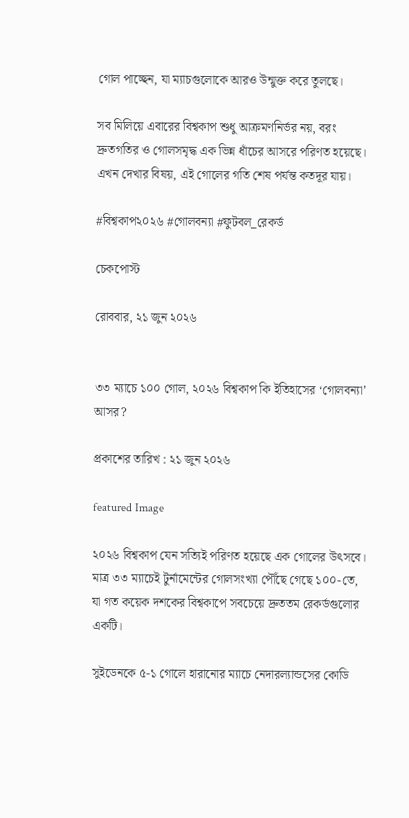গোল পাচ্ছেন, যা ম্যাচগুলোকে আরও উন্মুক্ত করে তুলছে।

সব মিলিয়ে এবারের বিশ্বকাপ শুধু আক্রমণনির্ভর নয়, বরং দ্রুতগতির ও গোলসমৃদ্ধ এক ভিন্ন ধাঁচের আসরে পরিণত হয়েছে। এখন দেখার বিষয়, এই গোলের গতি শেষ পর্যন্ত কতদূর যায়।

#বিশ্বকাপ২০২৬ #গোলবন্যা #ফুটবল_রেকর্ড

চেকপোস্ট

রোববার, ২১ জুন ২০২৬


৩৩ ম্যাচে ১০০ গোল, ২০২৬ বিশ্বকাপ কি ইতিহাসের ‘গোলবন্যা’ আসর?

প্রকাশের তারিখ : ২১ জুন ২০২৬

featured Image

২০২৬ বিশ্বকাপ যেন সত্যিই পরিণত হয়েছে এক গোলের উৎসবে। মাত্র ৩৩ ম্যাচেই টুর্নামেন্টের গোলসংখ্যা পৌঁছে গেছে ১০০-তে, যা গত কয়েক দশকের বিশ্বকাপে সবচেয়ে দ্রুততম রেকর্ডগুলোর একটি।

সুইডেনকে ৫-১ গোলে হারানোর ম্যাচে নেদারল্যান্ডসের কোডি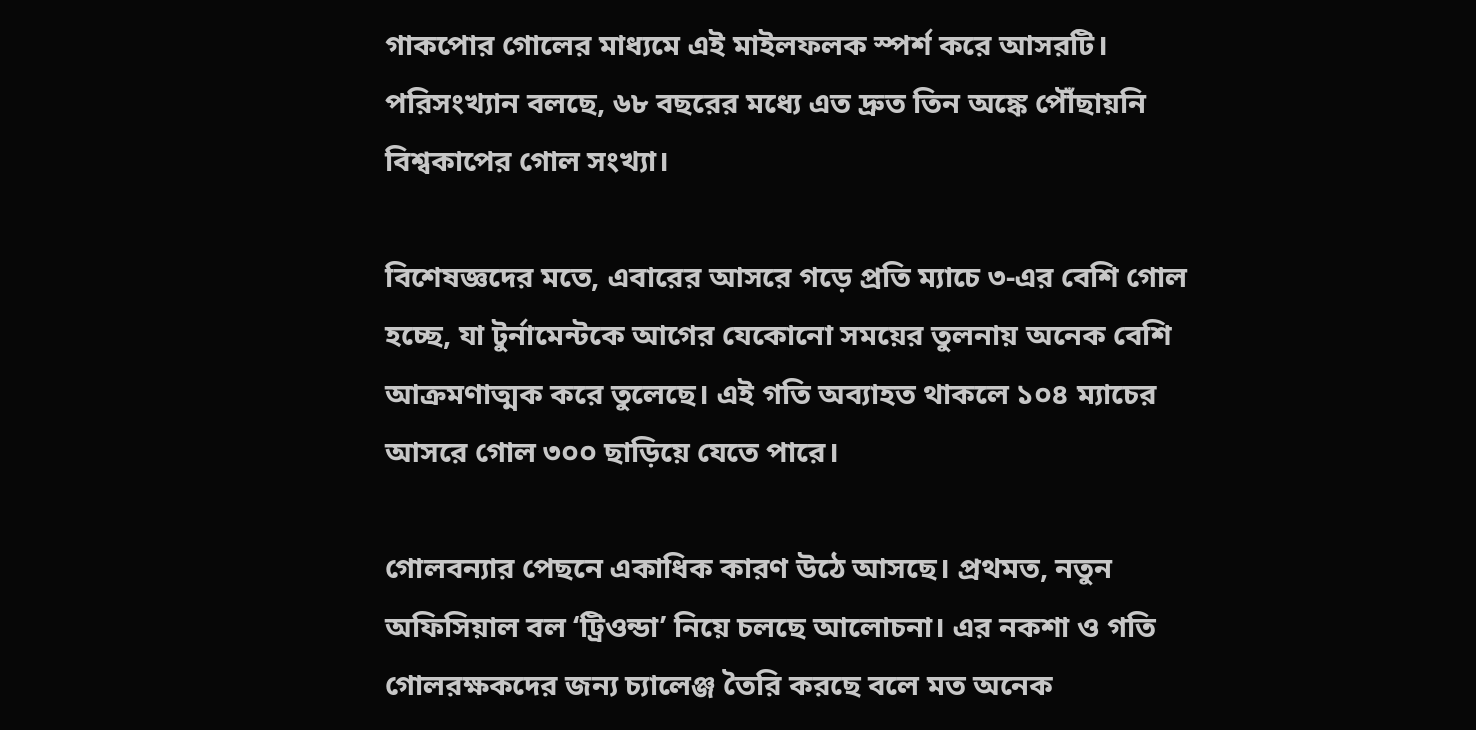গাকপোর গোলের মাধ্যমে এই মাইলফলক স্পর্শ করে আসরটি। পরিসংখ্যান বলছে, ৬৮ বছরের মধ্যে এত দ্রুত তিন অঙ্কে পৌঁছায়নি বিশ্বকাপের গোল সংখ্যা।

বিশেষজ্ঞদের মতে, এবারের আসরে গড়ে প্রতি ম্যাচে ৩-এর বেশি গোল হচ্ছে, যা টুর্নামেন্টকে আগের যেকোনো সময়ের তুলনায় অনেক বেশি আক্রমণাত্মক করে তুলেছে। এই গতি অব্যাহত থাকলে ১০৪ ম্যাচের আসরে গোল ৩০০ ছাড়িয়ে যেতে পারে।

গোলবন্যার পেছনে একাধিক কারণ উঠে আসছে। প্রথমত, নতুন অফিসিয়াল বল ‘ট্রিওন্ডা’ নিয়ে চলছে আলোচনা। এর নকশা ও গতি গোলরক্ষকদের জন্য চ্যালেঞ্জ তৈরি করছে বলে মত অনেক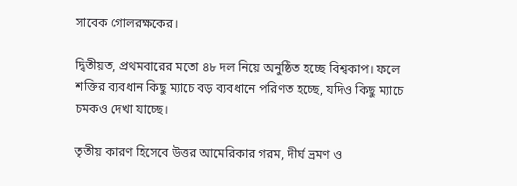সাবেক গোলরক্ষকের।

দ্বিতীয়ত, প্রথমবারের মতো ৪৮ দল নিয়ে অনুষ্ঠিত হচ্ছে বিশ্বকাপ। ফলে শক্তির ব্যবধান কিছু ম্যাচে বড় ব্যবধানে পরিণত হচ্ছে, যদিও কিছু ম্যাচে চমকও দেখা যাচ্ছে।

তৃতীয় কারণ হিসেবে উত্তর আমেরিকার গরম, দীর্ঘ ভ্রমণ ও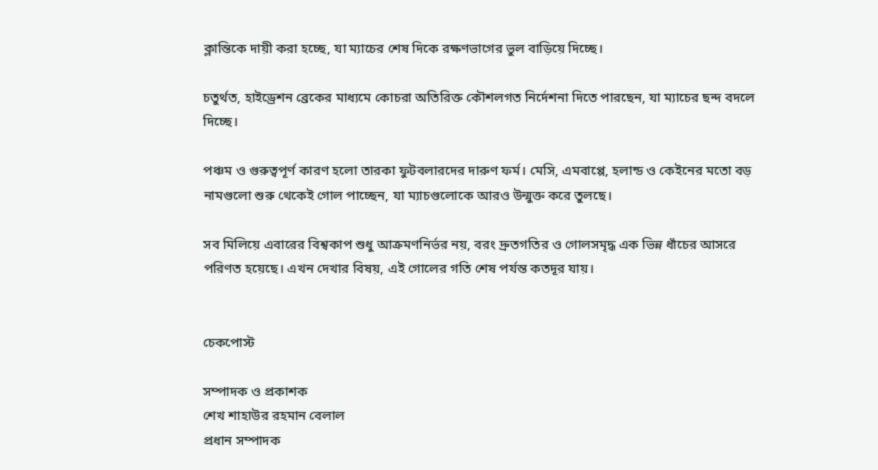ক্লান্তিকে দায়ী করা হচ্ছে, যা ম্যাচের শেষ দিকে রক্ষণভাগের ভুল বাড়িয়ে দিচ্ছে।

চতুর্থত, হাইড্রেশন ব্রেকের মাধ্যমে কোচরা অতিরিক্ত কৌশলগত নির্দেশনা দিতে পারছেন, যা ম্যাচের ছন্দ বদলে দিচ্ছে।

পঞ্চম ও গুরুত্বপূর্ণ কারণ হলো তারকা ফুটবলারদের দারুণ ফর্ম। মেসি, এমবাপ্পে, হলান্ড ও কেইনের মতো বড় নামগুলো শুরু থেকেই গোল পাচ্ছেন, যা ম্যাচগুলোকে আরও উন্মুক্ত করে তুলছে।

সব মিলিয়ে এবারের বিশ্বকাপ শুধু আক্রমণনির্ভর নয়, বরং দ্রুতগতির ও গোলসমৃদ্ধ এক ভিন্ন ধাঁচের আসরে পরিণত হয়েছে। এখন দেখার বিষয়, এই গোলের গতি শেষ পর্যন্ত কতদূর যায়।


চেকপোস্ট

সম্পাদক ও প্রকাশক
শেখ শাহাউর রহমান বেলাল
প্রধান সম্পাদক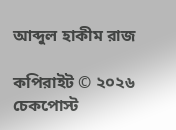আব্দুল হাকীম রাজ

কপিরাইট © ২০২৬ চেকপোস্ট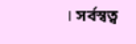। সর্বস্বত্ব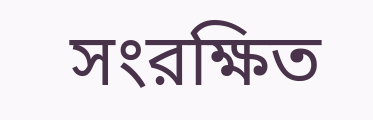সংরক্ষিত